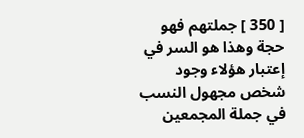[ 350 ] جملتهم فهو حجة وهذا هو السر في إعتبار هؤلاء وجود شخص مجهول النسب في جملة المجمعين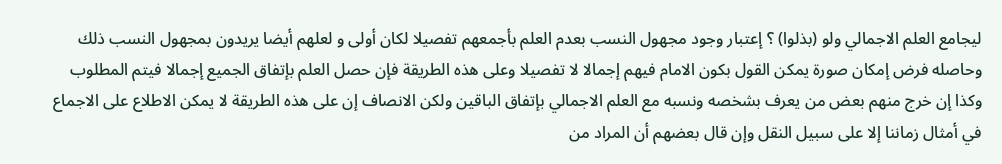ليجامع العلم الاجمالي ولو (بذلوا) ؟ إعتبار وجود مجهول النسب بعدم العلم بأجمعهم تفصيلا لكان أولى و لعلهم أيضا يريدون بمجهول النسب ذلك وحاصله فرض إمكان صورة يمكن القول بكون الامام فيهم إجمالا لا تفصيلا وعلى هذه الطريقة فإن حصل العلم بإتفاق الجميع إجمالا فيتم المطلوب وكذا إن خرج منهم بعض من يعرف بشخصه ونسبه مع العلم الاجمالي بإتفاق الباقين ولكن الانصاف إن على هذه الطريقة لا يمكن الاطلاع على الاجماع في أمثال زماننا إلا على سبيل النقل وإن قال بعضهم أن المراد من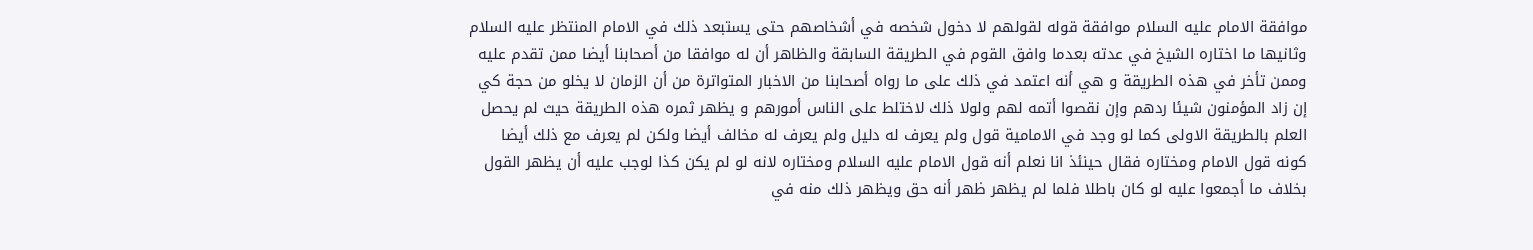موافقة الامام عليه السلام موافقة قوله لقولهم لا دخول شخصه في أشخاصهم حتى يستبعد ذلك في الامام المنتظر عليه السلام وثانيها ما اختاره الشيخ في عدته بعدما وافق القوم في الطريقة السابقة والظاهر أن له موافقا من أصحابنا أيضا ممن تقدم عليه وممن تأخر في هذه الطريقة و هي أنه اعتمد في ذلك على ما رواه أصحابنا من الاخبار المتواترة من أن الزمان لا يخلو من حجة كي إن زاد المؤمنون شيئا ردهم وإن نقصوا أتمه لهم ولولا ذلك لاختلط على الناس أمورهم و يظهر ثمره هذه الطريقة حيث لم يحصل العلم بالطريقة الاولى كما لو وجد في الامامية قول ولم يعرف له دليل ولم يعرف له مخالف أيضا ولكن لم يعرف مع ذلك أيضا كونه قول الامام ومختاره فقال حينئذ انا نعلم أنه قول الامام عليه السلام ومختاره لانه لو لم يكن كذا لوجب عليه أن يظهر القول بخلاف ما أجمعوا عليه لو كان باطلا فلما لم يظهر ظهر أنه حق ويظهر ذلك منه في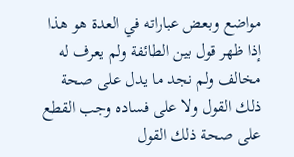مواضع وبعض عباراته في العدة هو هذا إذا ظهر قول بين الطائفة ولم يعرف له مخالف ولم نجد ما يدل على صحة ذلك القول ولا على فساده وجب القطع على صحة ذلك القول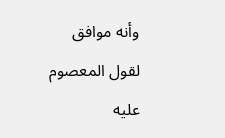وأنه موافق لقول المعصوم عليه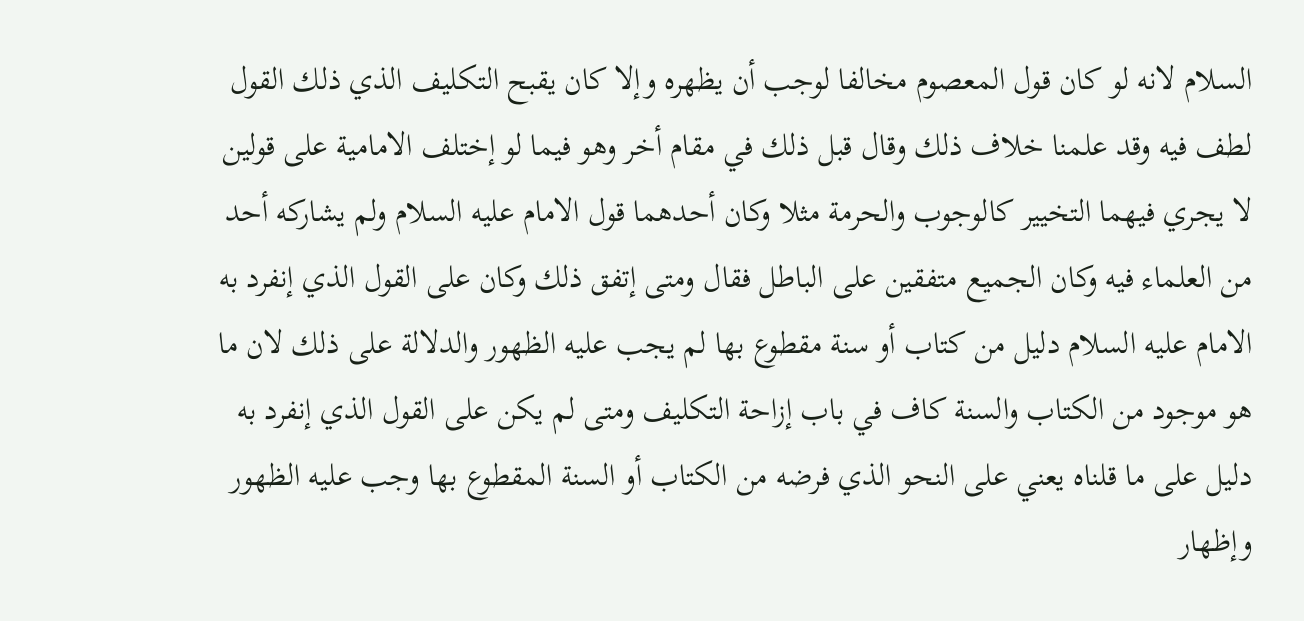السلام لانه لو كان قول المعصوم مخالفا لوجب أن يظهره وإلا كان يقبح التكليف الذي ذلك القول لطف فيه وقد علمنا خلاف ذلك وقال قبل ذلك في مقام أخر وهو فيما لو إختلف الامامية على قولين لا يجري فيهما التخيير كالوجوب والحرمة مثلا وكان أحدهما قول الامام عليه السلام ولم يشاركه أحد من العلماء فيه وكان الجميع متفقين على الباطل فقال ومتى إتفق ذلك وكان على القول الذي إنفرد به الامام عليه السلام دليل من كتاب أو سنة مقطوع بها لم يجب عليه الظهور والدلالة على ذلك لان ما هو موجود من الكتاب والسنة كاف في باب إزاحة التكليف ومتى لم يكن على القول الذي إنفرد به دليل على ما قلناه يعني على النحو الذي فرضه من الكتاب أو السنة المقطوع بها وجب عليه الظهور وإظهار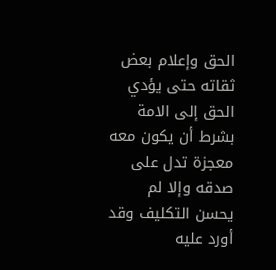الحق وإعلام بعض ثقاته حتى يؤدي الحق إلى الامة بشرط أن يكون معه معجزة تدل على صدقه وإلا لم يحسن التكليف وقد أورد عليه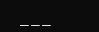___